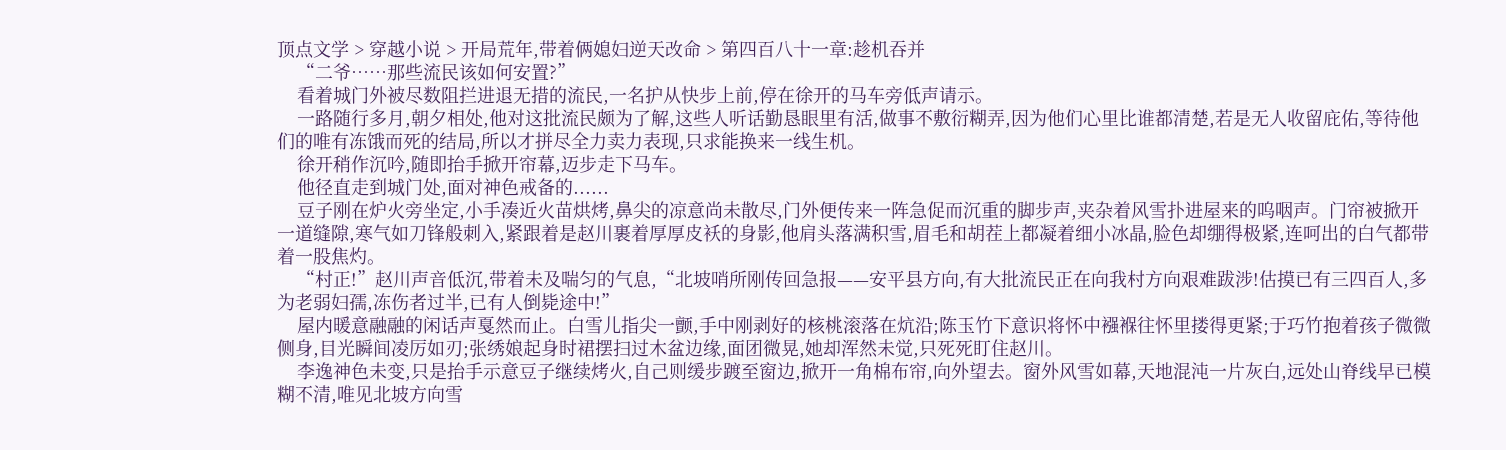顶点文学 > 穿越小说 > 开局荒年,带着俩媳妇逆天改命 > 第四百八十一章:趁机吞并
    “二爷……那些流民该如何安置?”
    看着城门外被尽数阻拦进退无措的流民,一名护从快步上前,停在徐开的马车旁低声请示。
    一路随行多月,朝夕相处,他对这批流民颇为了解,这些人听话勤恳眼里有活,做事不敷衍糊弄,因为他们心里比谁都清楚,若是无人收留庇佑,等待他们的唯有冻饿而死的结局,所以才拼尽全力卖力表现,只求能换来一线生机。
    徐开稍作沉吟,随即抬手掀开帘幕,迈步走下马车。
    他径直走到城门处,面对神色戒备的......
    豆子刚在炉火旁坐定,小手凑近火苗烘烤,鼻尖的凉意尚未散尽,门外便传来一阵急促而沉重的脚步声,夹杂着风雪扑进屋来的呜咽声。门帘被掀开一道缝隙,寒气如刀锋般刺入,紧跟着是赵川裹着厚厚皮袄的身影,他肩头落满积雪,眉毛和胡茬上都凝着细小冰晶,脸色却绷得极紧,连呵出的白气都带着一股焦灼。
    “村正!”赵川声音低沉,带着未及喘匀的气息,“北坡哨所刚传回急报——安平县方向,有大批流民正在向我村方向艰难跋涉!估摸已有三四百人,多为老弱妇孺,冻伤者过半,已有人倒毙途中!”
    屋内暖意融融的闲话声戛然而止。白雪儿指尖一颤,手中刚剥好的核桃滚落在炕沿;陈玉竹下意识将怀中襁褓往怀里搂得更紧;于巧竹抱着孩子微微侧身,目光瞬间凌厉如刃;张绣娘起身时裙摆扫过木盆边缘,面团微晃,她却浑然未觉,只死死盯住赵川。
    李逸神色未变,只是抬手示意豆子继续烤火,自己则缓步踱至窗边,掀开一角棉布帘,向外望去。窗外风雪如幕,天地混沌一片灰白,远处山脊线早已模糊不清,唯见北坡方向雪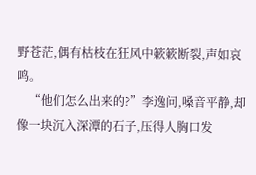野苍茫,偶有枯枝在狂风中簌簌断裂,声如哀鸣。
    “他们怎么出来的?”李逸问,嗓音平静,却像一块沉入深潭的石子,压得人胸口发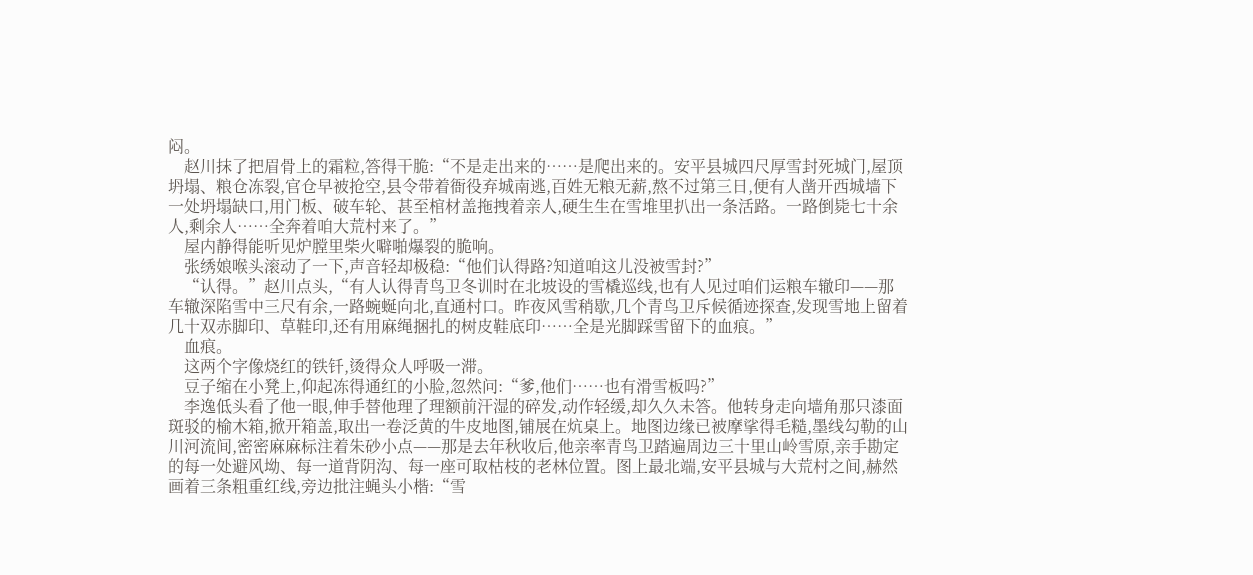闷。
    赵川抹了把眉骨上的霜粒,答得干脆:“不是走出来的……是爬出来的。安平县城四尺厚雪封死城门,屋顶坍塌、粮仓冻裂,官仓早被抢空,县令带着衙役弃城南逃,百姓无粮无薪,熬不过第三日,便有人凿开西城墙下一处坍塌缺口,用门板、破车轮、甚至棺材盖拖拽着亲人,硬生生在雪堆里扒出一条活路。一路倒毙七十余人,剩余人……全奔着咱大荒村来了。”
    屋内静得能听见炉膛里柴火噼啪爆裂的脆响。
    张绣娘喉头滚动了一下,声音轻却极稳:“他们认得路?知道咱这儿没被雪封?”
    “认得。”赵川点头,“有人认得青鸟卫冬训时在北坡设的雪橇巡线,也有人见过咱们运粮车辙印——那车辙深陷雪中三尺有余,一路蜿蜒向北,直通村口。昨夜风雪稍歇,几个青鸟卫斥候循迹探查,发现雪地上留着几十双赤脚印、草鞋印,还有用麻绳捆扎的树皮鞋底印……全是光脚踩雪留下的血痕。”
    血痕。
    这两个字像烧红的铁钎,烫得众人呼吸一滞。
    豆子缩在小凳上,仰起冻得通红的小脸,忽然问:“爹,他们……也有滑雪板吗?”
    李逸低头看了他一眼,伸手替他理了理额前汗湿的碎发,动作轻缓,却久久未答。他转身走向墙角那只漆面斑驳的榆木箱,掀开箱盖,取出一卷泛黄的牛皮地图,铺展在炕桌上。地图边缘已被摩挲得毛糙,墨线勾勒的山川河流间,密密麻麻标注着朱砂小点——那是去年秋收后,他亲率青鸟卫踏遍周边三十里山岭雪原,亲手勘定的每一处避风坳、每一道背阴沟、每一座可取枯枝的老林位置。图上最北端,安平县城与大荒村之间,赫然画着三条粗重红线,旁边批注蝇头小楷:“雪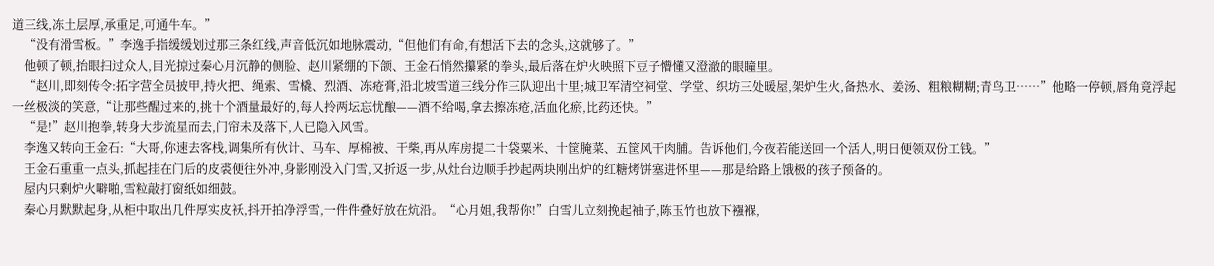道三线,冻土层厚,承重足,可通牛车。”
    “没有滑雪板。”李逸手指缓缓划过那三条红线,声音低沉如地脉震动,“但他们有命,有想活下去的念头,这就够了。”
    他顿了顿,抬眼扫过众人,目光掠过秦心月沉静的侧脸、赵川紧绷的下颌、王金石悄然攥紧的拳头,最后落在炉火映照下豆子懵懂又澄澈的眼瞳里。
    “赵川,即刻传令:拓字营全员披甲,持火把、绳索、雪橇、烈酒、冻疮膏,沿北坡雪道三线分作三队迎出十里;城卫军清空祠堂、学堂、织坊三处暖屋,架炉生火,备热水、姜汤、粗粮糊糊;青鸟卫……”他略一停顿,唇角竟浮起一丝极淡的笑意,“让那些醒过来的,挑十个酒量最好的,每人拎两坛忘忧酿——酒不给喝,拿去擦冻疮,活血化瘀,比药还快。”
    “是!”赵川抱拳,转身大步流星而去,门帘未及落下,人已隐入风雪。
    李逸又转向王金石:“大哥,你速去客栈,调集所有伙计、马车、厚棉被、干柴,再从库房提二十袋粟米、十筐腌菜、五筐风干肉脯。告诉他们,今夜若能送回一个活人,明日便领双份工钱。”
    王金石重重一点头,抓起挂在门后的皮裘便往外冲,身影刚没入门雪,又折返一步,从灶台边顺手抄起两块刚出炉的红糖烤饼塞进怀里——那是给路上饿极的孩子预备的。
    屋内只剩炉火噼啪,雪粒敲打窗纸如细鼓。
    秦心月默默起身,从柜中取出几件厚实皮袄,抖开拍净浮雪,一件件叠好放在炕沿。“心月姐,我帮你!”白雪儿立刻挽起袖子,陈玉竹也放下襁褓,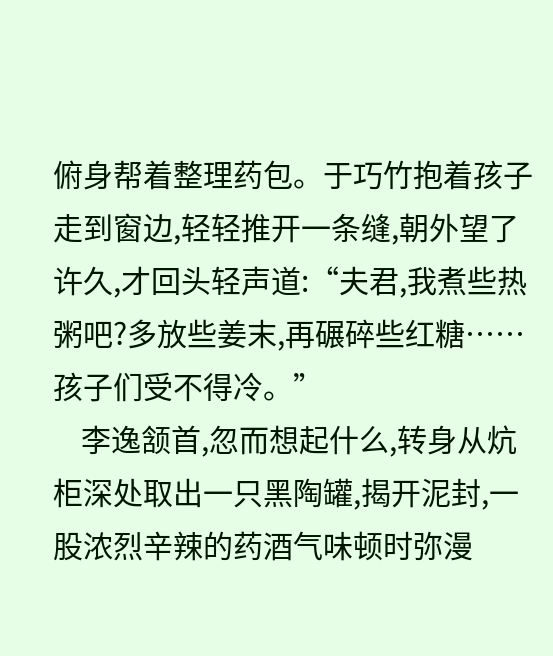俯身帮着整理药包。于巧竹抱着孩子走到窗边,轻轻推开一条缝,朝外望了许久,才回头轻声道:“夫君,我煮些热粥吧?多放些姜末,再碾碎些红糖……孩子们受不得冷。”
    李逸颔首,忽而想起什么,转身从炕柜深处取出一只黑陶罐,揭开泥封,一股浓烈辛辣的药酒气味顿时弥漫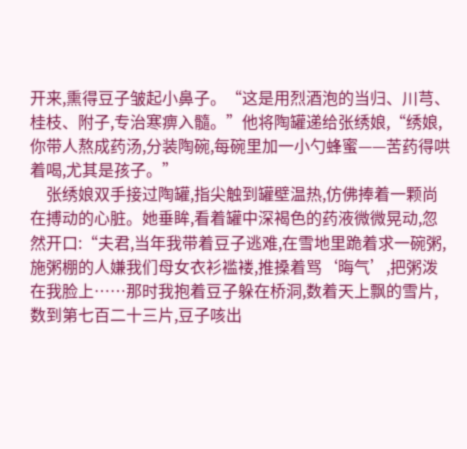开来,熏得豆子皱起小鼻子。“这是用烈酒泡的当归、川芎、桂枝、附子,专治寒痹入髓。”他将陶罐递给张绣娘,“绣娘,你带人熬成药汤,分装陶碗,每碗里加一小勺蜂蜜——苦药得哄着喝,尤其是孩子。”
    张绣娘双手接过陶罐,指尖触到罐壁温热,仿佛捧着一颗尚在搏动的心脏。她垂眸,看着罐中深褐色的药液微微晃动,忽然开口:“夫君,当年我带着豆子逃难,在雪地里跪着求一碗粥,施粥棚的人嫌我们母女衣衫褴褛,推搡着骂‘晦气’,把粥泼在我脸上……那时我抱着豆子躲在桥洞,数着天上飘的雪片,数到第七百二十三片,豆子咳出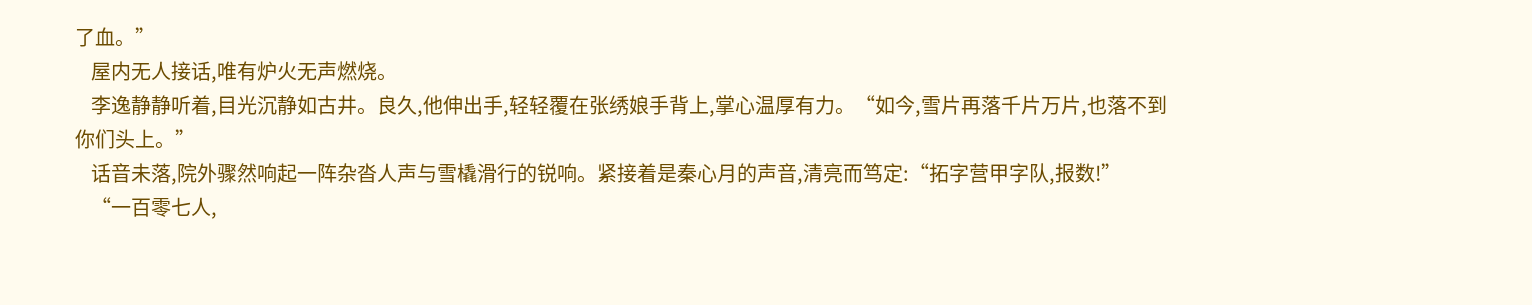了血。”
    屋内无人接话,唯有炉火无声燃烧。
    李逸静静听着,目光沉静如古井。良久,他伸出手,轻轻覆在张绣娘手背上,掌心温厚有力。“如今,雪片再落千片万片,也落不到你们头上。”
    话音未落,院外骤然响起一阵杂沓人声与雪橇滑行的锐响。紧接着是秦心月的声音,清亮而笃定:“拓字营甲字队,报数!”
    “一百零七人,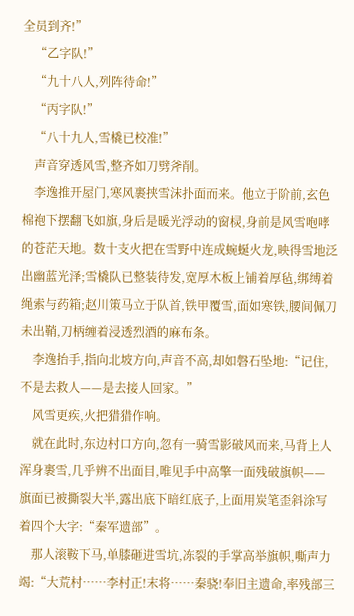全员到齐!”
    “乙字队!”
    “九十八人,列阵待命!”
    “丙字队!”
    “八十九人,雪橇已校准!”
    声音穿透风雪,整齐如刀劈斧削。
    李逸推开屋门,寒风裹挟雪沫扑面而来。他立于阶前,玄色棉袍下摆翻飞如旗,身后是暖光浮动的窗棂,身前是风雪咆哮的苍茫天地。数十支火把在雪野中连成蜿蜒火龙,映得雪地泛出幽蓝光泽;雪橇队已整装待发,宽厚木板上铺着厚毡,绑缚着绳索与药箱;赵川策马立于队首,铁甲覆雪,面如寒铁,腰间佩刀未出鞘,刀柄缠着浸透烈酒的麻布条。
    李逸抬手,指向北坡方向,声音不高,却如磐石坠地:“记住,不是去救人——是去接人回家。”
    风雪更疾,火把猎猎作响。
    就在此时,东边村口方向,忽有一骑雪影破风而来,马背上人浑身裹雪,几乎辨不出面目,唯见手中高擎一面残破旗帜——旗面已被撕裂大半,露出底下暗红底子,上面用炭笔歪斜涂写着四个大字:“秦军遗部”。
    那人滚鞍下马,单膝砸进雪坑,冻裂的手掌高举旗帜,嘶声力竭:“大荒村……李村正!末将……秦骁!奉旧主遗命,率残部三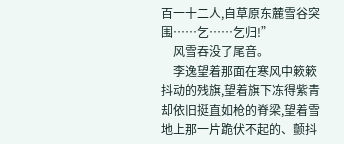百一十二人,自草原东麓雪谷突围……乞……乞归!”
    风雪吞没了尾音。
    李逸望着那面在寒风中簌簌抖动的残旗,望着旗下冻得紫青却依旧挺直如枪的脊梁,望着雪地上那一片跪伏不起的、颤抖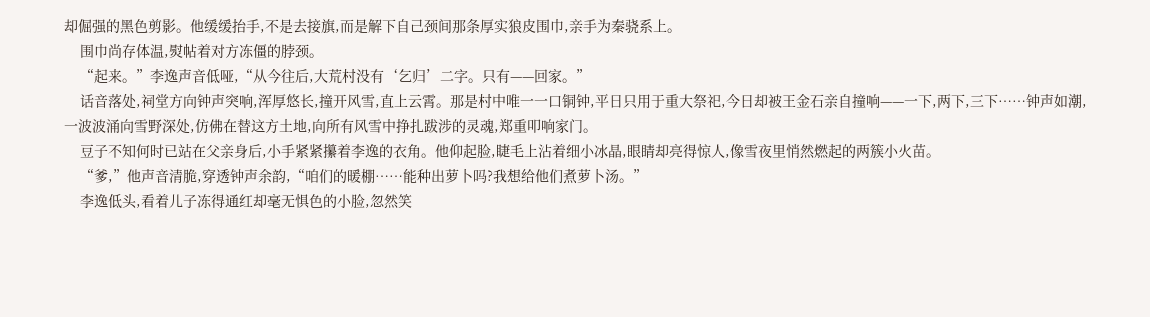却倔强的黑色剪影。他缓缓抬手,不是去接旗,而是解下自己颈间那条厚实狼皮围巾,亲手为秦骁系上。
    围巾尚存体温,熨帖着对方冻僵的脖颈。
    “起来。”李逸声音低哑,“从今往后,大荒村没有‘乞归’二字。只有——回家。”
    话音落处,祠堂方向钟声突响,浑厚悠长,撞开风雪,直上云霄。那是村中唯一一口铜钟,平日只用于重大祭祀,今日却被王金石亲自撞响——一下,两下,三下……钟声如潮,一波波涌向雪野深处,仿佛在替这方土地,向所有风雪中挣扎跋涉的灵魂,郑重叩响家门。
    豆子不知何时已站在父亲身后,小手紧紧攥着李逸的衣角。他仰起脸,睫毛上沾着细小冰晶,眼睛却亮得惊人,像雪夜里悄然燃起的两簇小火苗。
    “爹,”他声音清脆,穿透钟声余韵,“咱们的暖棚……能种出萝卜吗?我想给他们煮萝卜汤。”
    李逸低头,看着儿子冻得通红却毫无惧色的小脸,忽然笑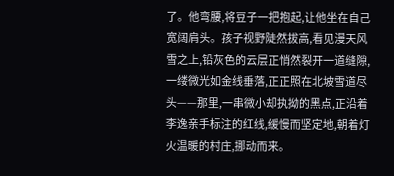了。他弯腰,将豆子一把抱起,让他坐在自己宽阔肩头。孩子视野陡然拔高,看见漫天风雪之上,铅灰色的云层正悄然裂开一道缝隙,一缕微光如金线垂落,正正照在北坡雪道尽头——那里,一串微小却执拗的黑点,正沿着李逸亲手标注的红线,缓慢而坚定地,朝着灯火温暖的村庄,挪动而来。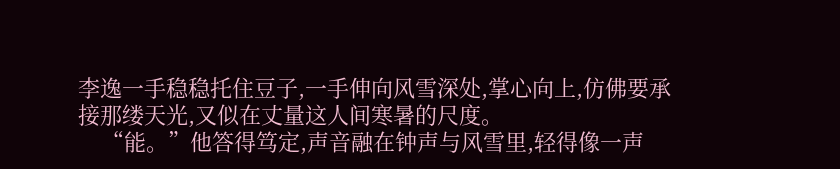李逸一手稳稳托住豆子,一手伸向风雪深处,掌心向上,仿佛要承接那缕天光,又似在丈量这人间寒暑的尺度。
    “能。”他答得笃定,声音融在钟声与风雪里,轻得像一声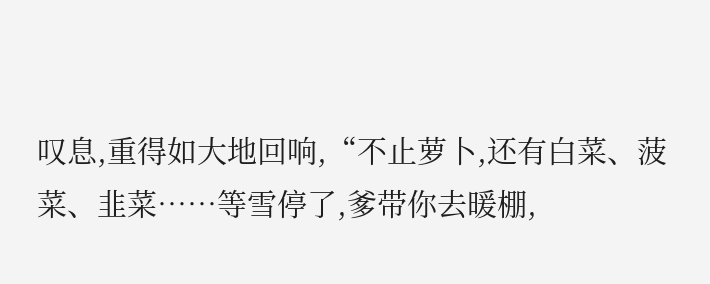叹息,重得如大地回响,“不止萝卜,还有白菜、菠菜、韭菜……等雪停了,爹带你去暖棚,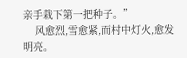亲手栽下第一把种子。”
    风愈烈,雪愈紧,而村中灯火,愈发明亮。